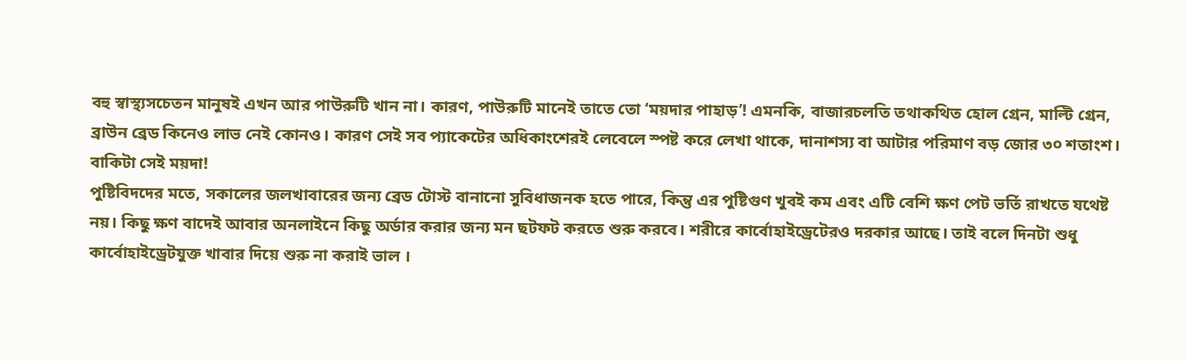বহু স্বাস্থ্যসচেতন মানুষই এখন আর পাউরুটি খান না। কারণ, পাউরুটি মানেই তাতে তো ‘ময়দার পাহাড়’! এমনকি, বাজারচলতি তথাকথিত হোল গ্রেন, মাল্টি গ্রেন, ব্রাউন ব্রেড কিনেও লাভ নেই কোনও। কারণ সেই সব প্যাকেটের অধিকাংশেরই লেবেলে স্পষ্ট করে লেখা থাকে, দানাশস্য বা আটার পরিমাণ বড় জোর ৩০ শতাংশ। বাকিটা সেই ময়দা!
পুষ্টিবিদদের মতে, সকালের জলখাবারের জন্য ব্রেড টোস্ট বানানো সুবিধাজনক হতে পারে, কিন্তু এর পুষ্টিগুণ খুবই কম এবং এটি বেশি ক্ষণ পেট ভর্তি রাখতে যথেষ্ট নয়। কিছু ক্ষণ বাদেই আবার অনলাইনে কিছু অর্ডার করার জন্য মন ছটফট করতে শুরু করবে। শরীরে কার্বোহাইড্রেটেরও দরকার আছে। তাই বলে দিনটা শুধু কার্বোহাইড্রেটযুক্ত খাবার দিয়ে শুরু না করাই ভাল ।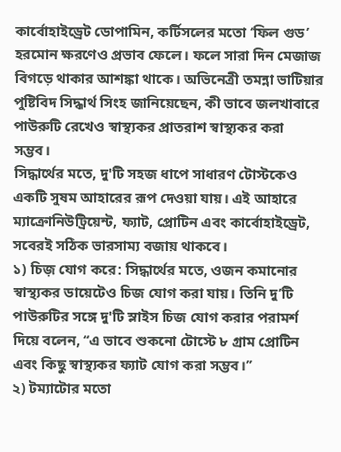কার্বোহাইড্রেট ডোপামিন, কর্টিসলের মতো ‘ফিল গুড’ হরমোন ক্ষরণেও প্রভাব ফেলে। ফলে সারা দিন মেজাজ বিগড়ে থাকার আশঙ্কা থাকে। অভিনেত্রী তমন্না ভাটিয়ার পুষ্টিবিদ সিদ্ধার্থ সিংহ জানিয়েছেন, কী ভাবে জলখাবারে পাউরুটি রেখেও স্বাস্থ্যকর প্রাতরাশ স্বাস্থ্যকর করা সম্ভব।
সিদ্ধার্থের মতে, দু'টি সহজ ধাপে সাধারণ টোস্টকেও একটি সুষম আহারের রূপ দেওয়া যায়। এই আহারে ম্যাক্রোনিউট্রিয়েন্ট, ফ্যাট, প্রোটিন এবং কার্বোহাইড্রেট, সবেরই সঠিক ভারসাম্য বজায় থাকবে।
১) চিজ় যোগ করে: সিদ্ধার্থের মতে, ওজন কমানোর স্বাস্থ্যকর ডায়েটেও চিজ যোগ করা যায়। তিনি দু’টি পাউরুটির সঙ্গে দু'টি স্লাইস চিজ যোগ করার পরামর্শ দিয়ে বলেন, ‘‘এ ভাবে শুকনো টোস্টে ৮ গ্রাম প্রোটিন এবং কিছু স্বাস্থ্যকর ফ্যাট যোগ করা সম্ভব।’’
২) টম্যাটোর মতো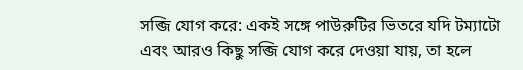সব্জি যোগ করে: একই সঙ্গে পাউরুটির ভিতরে যদি টম্যাটো এবং আরও কিছু সব্জি যোগ করে দেওয়া যায়, তা হলে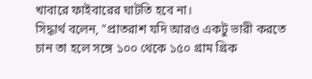খাবারে ফাইবারের ঘাটতি হবে না।
সিদ্ধার্থ বলেন, "প্রাতরাশ যদি আরও একটু ভারী করতে চান তা হলে সঙ্গে ১০০ থেকে ১৫০ গ্রাম গ্রিক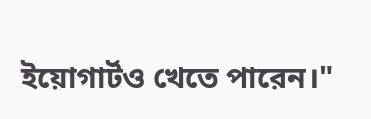ইয়োগার্টও খেতে পারেন।"